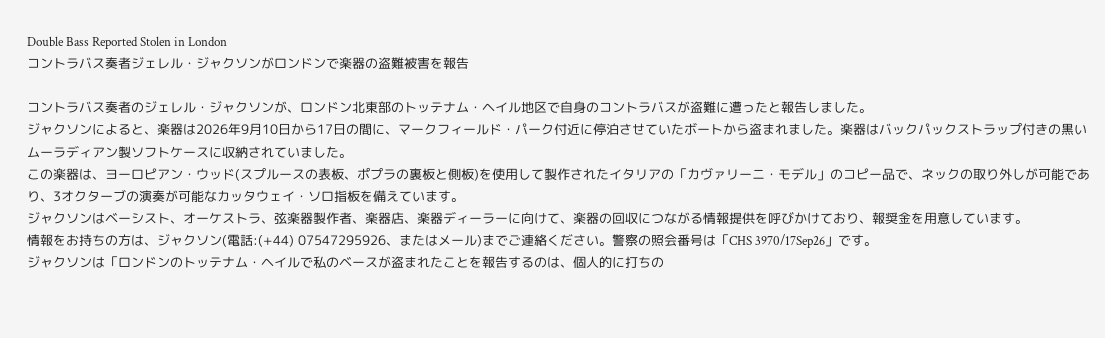Double Bass Reported Stolen in London
コントラバス奏者ジェレル・ジャクソンがロンドンで楽器の盗難被害を報告

コントラバス奏者のジェレル・ジャクソンが、ロンドン北東部のトッテナム・ヘイル地区で自身のコントラバスが盗難に遭ったと報告しました。
ジャクソンによると、楽器は2026年9月10日から17日の間に、マークフィールド・パーク付近に停泊させていたボートから盗まれました。楽器はバックパックストラップ付きの黒いムーラディアン製ソフトケースに収納されていました。
この楽器は、ヨーロピアン・ウッド(スプルースの表板、ポプラの裏板と側板)を使用して製作されたイタリアの「カヴァリーニ・モデル」のコピー品で、ネックの取り外しが可能であり、3オクターブの演奏が可能なカッタウェイ・ソロ指板を備えています。
ジャクソンはベーシスト、オーケストラ、弦楽器製作者、楽器店、楽器ディーラーに向けて、楽器の回収につながる情報提供を呼びかけており、報奨金を用意しています。
情報をお持ちの方は、ジャクソン(電話:(+44) 07547295926、またはメール)までご連絡ください。警察の照会番号は「CHS 3970/17Sep26」です。
ジャクソンは「ロンドンのトッテナム・ヘイルで私のベースが盗まれたことを報告するのは、個人的に打ちの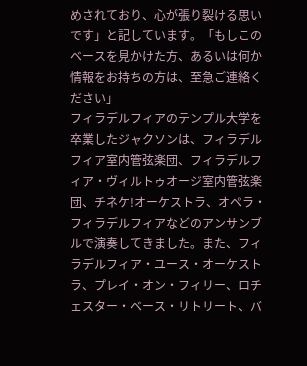めされており、心が張り裂ける思いです」と記しています。「もしこのベースを見かけた方、あるいは何か情報をお持ちの方は、至急ご連絡ください」
フィラデルフィアのテンプル大学を卒業したジャクソンは、フィラデルフィア室内管弦楽団、フィラデルフィア・ヴィルトゥオージ室内管弦楽団、チネケ!オーケストラ、オペラ・フィラデルフィアなどのアンサンブルで演奏してきました。また、フィラデルフィア・ユース・オーケストラ、プレイ・オン・フィリー、ロチェスター・ベース・リトリート、バ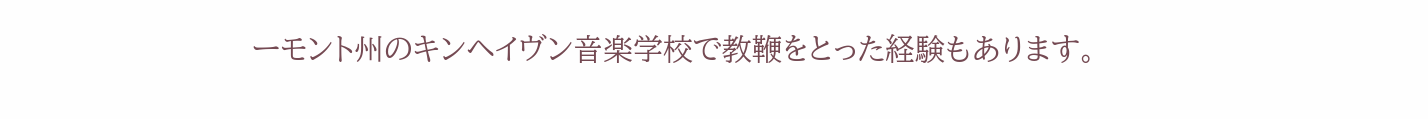ーモント州のキンヘイヴン音楽学校で教鞭をとった経験もあります。